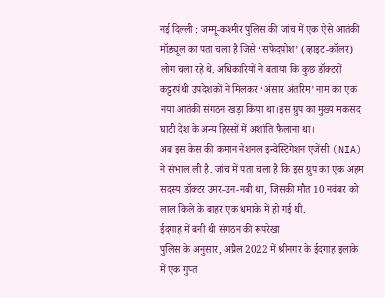नई दिल्ली : जम्मू-कश्मीर पुलिस की जांच में एक ऐसे आतंकी मॉड्यूल का पता चला है जिसे ‘सफेदपोश’ (व्हाइट-कॉलर) लोग चला रहे थे. अधिकारियों ने बताया कि कुछ डॉक्टरों कट्टरपंथी उपदेशकों ने मिलकर ‘अंसार अंतरिम’ नाम का एक नया आतंकी संगठन खड़ा किया था।इस ग्रुप का मुख्य मकसद घाटी देश के अन्य हिस्सों में अशांति फैलाना था।
अब इस केस की कमान नेशनल इन्वेस्टिगेशन एजेंसी (NIA) ने संभाल ली है. जांच में पता चला है कि इस ग्रुप का एक अहम सदस्य डॉक्टर उमर-उन-नबी था, जिसकी मौत 10 नवंबर को लाल किले के बाहर एक धमाके में हो गई थी.
ईदगाह में बनी थी संगठन की रूपरेखा
पुलिस के अनुसार, अप्रैल 2022 में श्रीनगर के ईदगाह इलाके में एक गुप्त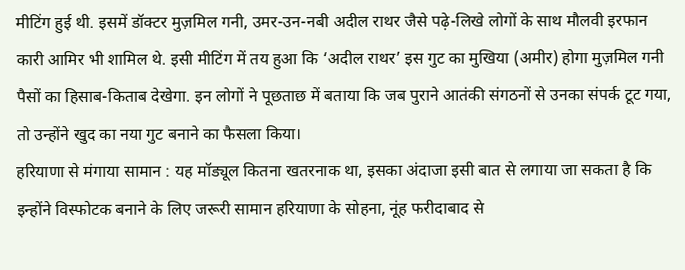मीटिंग हुई थी. इसमें डॉक्टर मुज़मिल गनी, उमर-उन-नबी अदील राथर जैसे पढ़े-लिखे लोगों के साथ मौलवी इरफान कारी आमिर भी शामिल थे. इसी मीटिंग में तय हुआ कि ‘अदील राथर’ इस गुट का मुखिया (अमीर) होगा मुज़मिल गनी पैसों का हिसाब-किताब देखेगा. इन लोगों ने पूछताछ में बताया कि जब पुराने आतंकी संगठनों से उनका संपर्क टूट गया, तो उन्होंने खुद का नया गुट बनाने का फैसला किया।
हरियाणा से मंगाया सामान : यह मॉड्यूल कितना खतरनाक था, इसका अंदाजा इसी बात से लगाया जा सकता है कि इन्होंने विस्फोटक बनाने के लिए जरूरी सामान हरियाणा के सोहना, नूंह फरीदाबाद से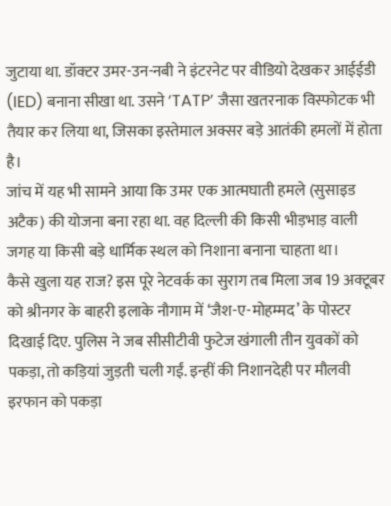जुटाया था. डॉक्टर उमर-उन-नबी ने इंटरनेट पर वीडियो देखकर आईईडी (IED) बनाना सीखा था. उसने ‘TATP’ जैसा खतरनाक विस्फोटक भी तैयार कर लिया था, जिसका इस्तेमाल अक्सर बड़े आतंकी हमलों में होता है।
जांच में यह भी सामने आया कि उमर एक आत्मघाती हमले (सुसाइड अटैक) की योजना बना रहा था. वह दिल्ली की किसी भीड़भाड़ वाली जगह या किसी बड़े धार्मिक स्थल को निशाना बनाना चाहता था।
कैसे खुला यह राज? इस पूरे नेटवर्क का सुराग तब मिला जब 19 अक्टूबर को श्रीनगर के बाहरी इलाके नौगाम में ‘जैश-ए-मोहम्मद’ के पोस्टर दिखाई दिए. पुलिस ने जब सीसीटीवी फुटेज खंगाली तीन युवकों को पकड़ा, तो कड़ियां जुड़ती चली गईं. इन्हीं की निशानदेही पर मौलवी इरफान को पकड़ा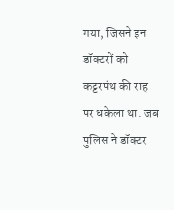गया, जिसने इन डॉक्टरों को कट्टरपंथ की राह पर धकेला था. जब पुलिस ने डॉक्टर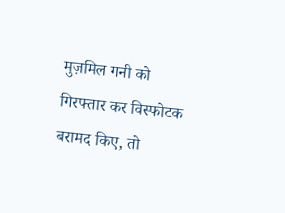मुज़मिल गनी को गिरफ्तार कर विस्फोटक बरामद किए, तो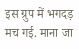इस ग्रुप में भगदड़ मच गई. माना जा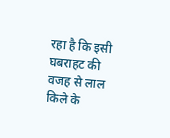रहा है कि इसी घबराहट की वजह से लाल किले के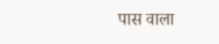पास वाला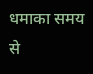धमाका समय से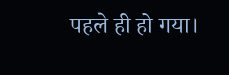पहले ही हो गया।